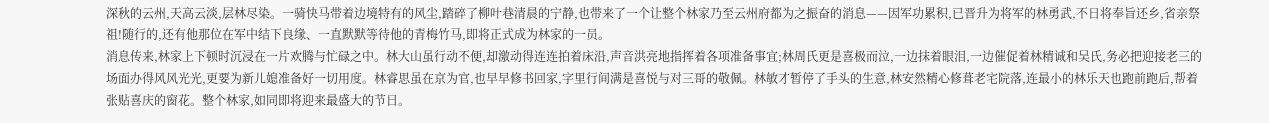深秋的云州,天高云淡,层林尽染。一骑快马带着边境特有的风尘,踏碎了柳叶巷清晨的宁静,也带来了一个让整个林家乃至云州府都为之振奋的消息——因军功累积,已晋升为将军的林勇武,不日将奉旨还乡,省亲祭祖!随行的,还有他那位在军中结下良缘、一直默默等待他的青梅竹马,即将正式成为林家的一员。
消息传来,林家上下顿时沉浸在一片欢腾与忙碌之中。林大山虽行动不便,却激动得连连拍着床沿,声音洪亮地指挥着各项准备事宜;林周氏更是喜极而泣,一边抹着眼泪,一边催促着林精诚和吴氏,务必把迎接老三的场面办得风风光光,更要为新儿媳准备好一切用度。林睿思虽在京为官,也早早修书回家,字里行间满是喜悦与对三哥的敬佩。林敏才暂停了手头的生意,林安然精心修葺老宅院落,连最小的林乐天也跑前跑后,帮着张贴喜庆的窗花。整个林家,如同即将迎来最盛大的节日。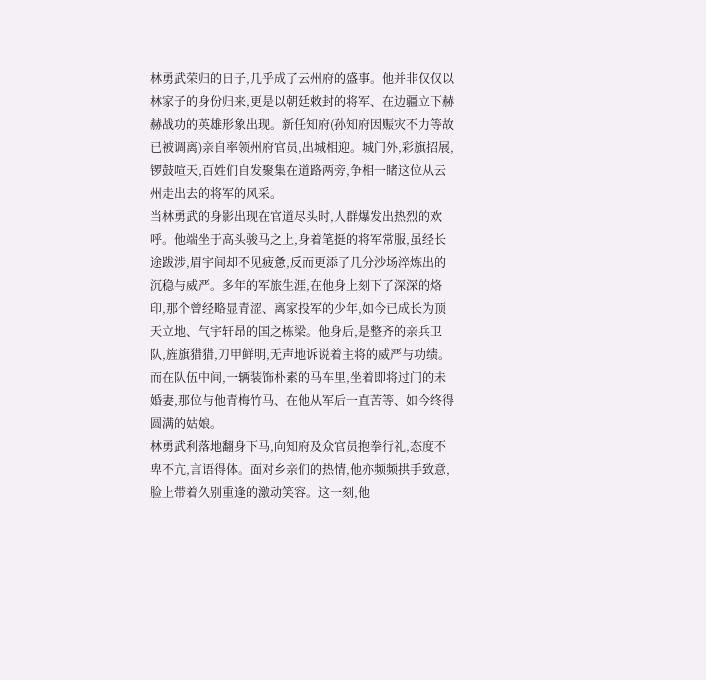林勇武荣归的日子,几乎成了云州府的盛事。他并非仅仅以林家子的身份归来,更是以朝廷敕封的将军、在边疆立下赫赫战功的英雄形象出现。新任知府(孙知府因赈灾不力等故已被调离)亲自率领州府官员,出城相迎。城门外,彩旗招展,锣鼓喧天,百姓们自发聚集在道路两旁,争相一睹这位从云州走出去的将军的风采。
当林勇武的身影出现在官道尽头时,人群爆发出热烈的欢呼。他端坐于高头骏马之上,身着笔挺的将军常服,虽经长途跋涉,眉宇间却不见疲惫,反而更添了几分沙场淬炼出的沉稳与威严。多年的军旅生涯,在他身上刻下了深深的烙印,那个曾经略显青涩、离家投军的少年,如今已成长为顶天立地、气宇轩昂的国之栋梁。他身后,是整齐的亲兵卫队,旌旗猎猎,刀甲鲜明,无声地诉说着主将的威严与功绩。而在队伍中间,一辆装饰朴素的马车里,坐着即将过门的未婚妻,那位与他青梅竹马、在他从军后一直苦等、如今终得圆满的姑娘。
林勇武利落地翻身下马,向知府及众官员抱拳行礼,态度不卑不亢,言语得体。面对乡亲们的热情,他亦频频拱手致意,脸上带着久别重逢的激动笑容。这一刻,他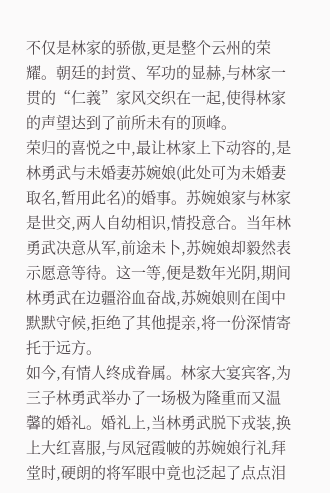不仅是林家的骄傲,更是整个云州的荣耀。朝廷的封赏、军功的显赫,与林家一贯的“仁義”家风交织在一起,使得林家的声望达到了前所未有的顶峰。
荣归的喜悦之中,最让林家上下动容的,是林勇武与未婚妻苏婉娘(此处可为未婚妻取名,暂用此名)的婚事。苏婉娘家与林家是世交,两人自幼相识,情投意合。当年林勇武决意从军,前途未卜,苏婉娘却毅然表示愿意等待。这一等,便是数年光阴,期间林勇武在边疆浴血奋战,苏婉娘则在闺中默默守候,拒绝了其他提亲,将一份深情寄托于远方。
如今,有情人终成眷属。林家大宴宾客,为三子林勇武举办了一场极为隆重而又温馨的婚礼。婚礼上,当林勇武脱下戎装,换上大红喜服,与凤冠霞帔的苏婉娘行礼拜堂时,硬朗的将军眼中竟也泛起了点点泪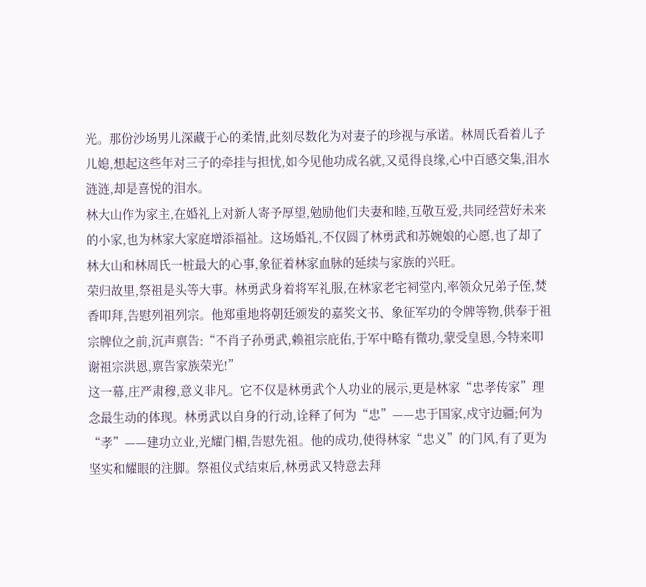光。那份沙场男儿深藏于心的柔情,此刻尽数化为对妻子的珍视与承诺。林周氏看着儿子儿媳,想起这些年对三子的牵挂与担忧,如今见他功成名就,又觅得良缘,心中百感交集,泪水涟涟,却是喜悦的泪水。
林大山作为家主,在婚礼上对新人寄予厚望,勉励他们夫妻和睦,互敬互爱,共同经营好未来的小家,也为林家大家庭增添福祉。这场婚礼,不仅圆了林勇武和苏婉娘的心愿,也了却了林大山和林周氏一桩最大的心事,象征着林家血脉的延续与家族的兴旺。
荣归故里,祭祖是头等大事。林勇武身着将军礼服,在林家老宅祠堂内,率领众兄弟子侄,焚香叩拜,告慰列祖列宗。他郑重地将朝廷颁发的嘉奖文书、象征军功的令牌等物,供奉于祖宗牌位之前,沉声禀告:“不肖子孙勇武,赖祖宗庇佑,于军中略有微功,蒙受皇恩,今特来叩谢祖宗洪恩,禀告家族荣光!”
这一幕,庄严肃穆,意义非凡。它不仅是林勇武个人功业的展示,更是林家“忠孝传家”理念最生动的体现。林勇武以自身的行动,诠释了何为“忠”——忠于国家,戍守边疆;何为“孝”——建功立业,光耀门楣,告慰先祖。他的成功,使得林家“忠义”的门风,有了更为坚实和耀眼的注脚。祭祖仪式结束后,林勇武又特意去拜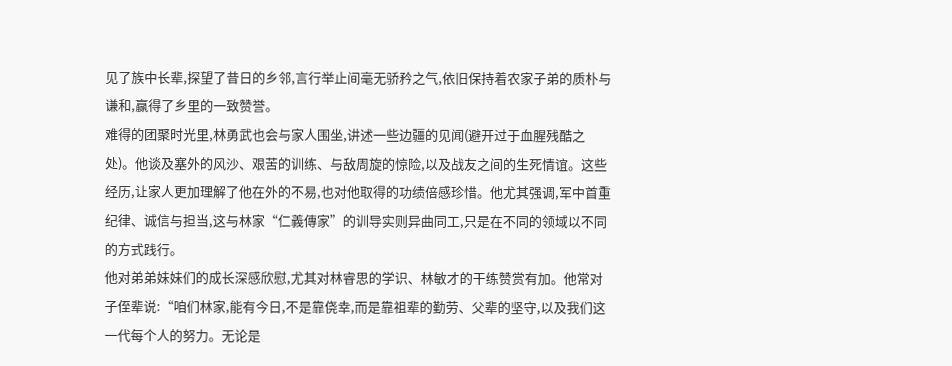见了族中长辈,探望了昔日的乡邻,言行举止间毫无骄矜之气,依旧保持着农家子弟的质朴与谦和,赢得了乡里的一致赞誉。
难得的团聚时光里,林勇武也会与家人围坐,讲述一些边疆的见闻(避开过于血腥残酷之处)。他谈及塞外的风沙、艰苦的训练、与敌周旋的惊险,以及战友之间的生死情谊。这些经历,让家人更加理解了他在外的不易,也对他取得的功绩倍感珍惜。他尤其强调,军中首重纪律、诚信与担当,这与林家“仁義傳家”的训导实则异曲同工,只是在不同的领域以不同的方式践行。
他对弟弟妹妹们的成长深感欣慰,尤其对林睿思的学识、林敏才的干练赞赏有加。他常对子侄辈说:“咱们林家,能有今日,不是靠侥幸,而是靠祖辈的勤劳、父辈的坚守,以及我们这一代每个人的努力。无论是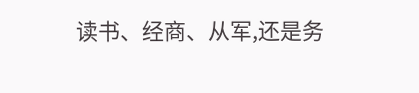读书、经商、从军,还是务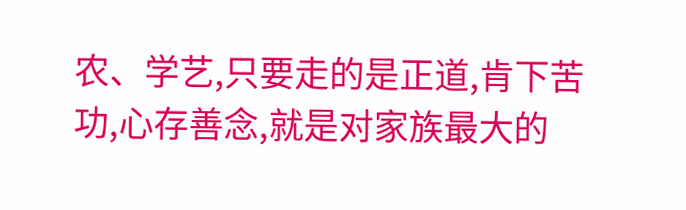农、学艺,只要走的是正道,肯下苦功,心存善念,就是对家族最大的